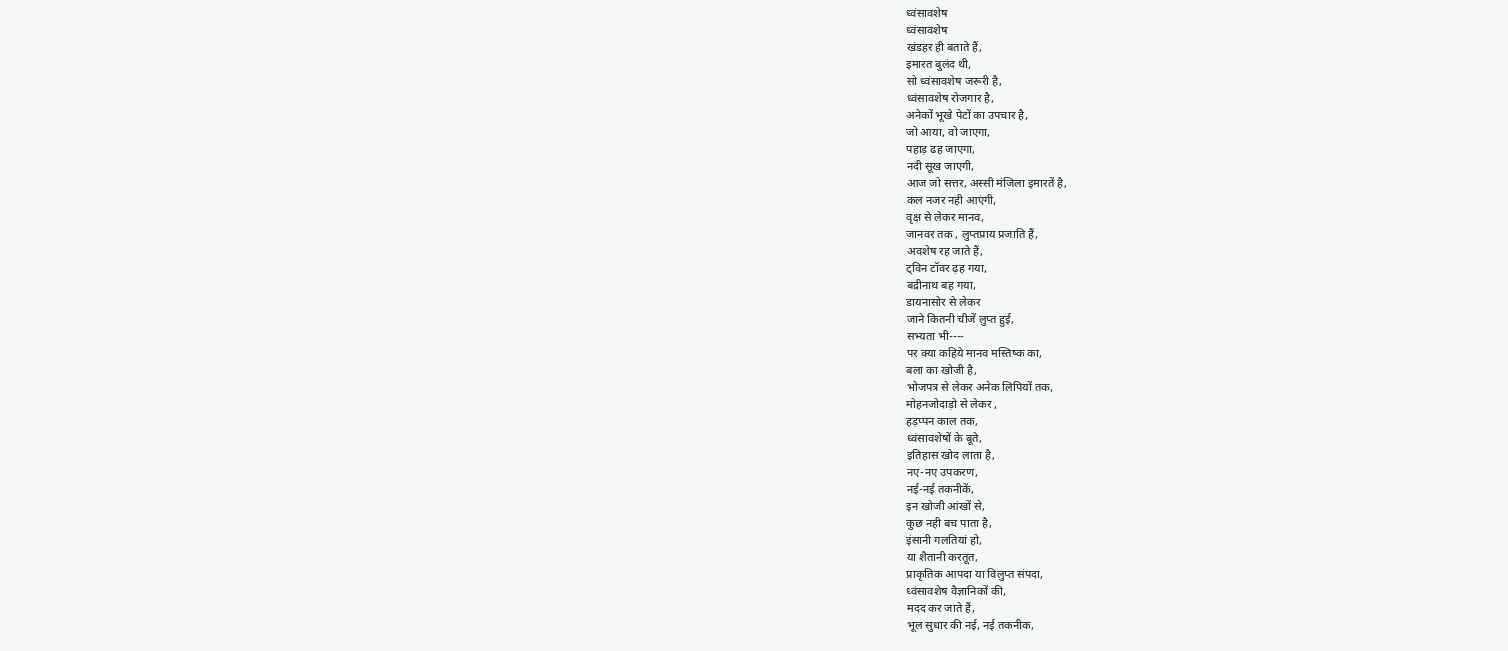ध्वंसावशेष
ध्वंसावशेष
खंडहर ही बताते हैं,
इमारत बुलंद थी,
सो ध्वंसावशेष जरूरी है,
ध्वंसावशेष रोजगार है,
अनेकों भूखे पेटों का उपचार है,
जो आया, वो जाएगा,
पहाड़ ढह जाएगा,
नदी सूख जाएगी,
आज जो सत्तर, अस्सी मंजिला इमारतें है,
कल नजर नही आएंगी,
वृक्ष से लेकर मानव,
जानवर तक , लुप्तप्राय प्रजाति हैं,
अवशेष रह जाते हैं,
ट्विन टॉवर ढ़ह गया,
बद्रीनाथ बह गया,
डायनासोर से लेकर
जाने कितनी चीजें लुप्त हुई,
सभ्यता भी----
पर क्या कहिये मानव मस्तिष्क का,
बला का खोजी है,
भोजपत्र से लेकर अनेक लिपियों तक,
मोहनजोदाड़ो से लेकर ,
हड़प्पन काल तक,
ध्वंसावशेषों के बूते,
इतिहास खोद लाता है,
नए-नए उपकरण,
नई-नई तकनीकें,
इन खोजी आंखों से,
कुछ नही बच पाता है,
इंसानी गलतियां हो,
या शैतानी करतूत,
प्राकृतिक आपदा या विलुप्त संपदा,
ध्वंसावशेष वैज्ञानिकों की,
मदद कर जाते हैं,
भूल सुधार की नई, नई तकनीक,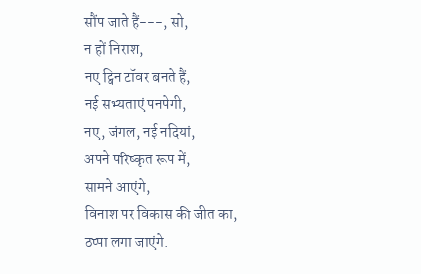सौंप जाते हैं---, सो,
न हों निराश,
नए ट्विन टॉवर बनते हैं,
नई सभ्यताएं पनपेगी,
नए, जंगल, नई नदियां,
अपने परिष्कृत रूप में,
सामने आएंगे,
विनाश पर विकास की जीत का,
ठप्पा लगा जाएंगे.